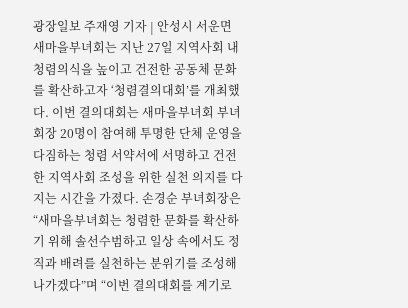광장일보 주재영 기자 | 안성시 서운면 새마을부녀회는 지난 27일 지역사회 내 청렴의식을 높이고 건전한 공동체 문화를 확산하고자 ‘청렴결의대회’를 개최했다. 이번 결의대회는 새마을부녀회 부녀회장 20명이 참여해 투명한 단체 운영을 다짐하는 청렴 서약서에 서명하고 건전한 지역사회 조성을 위한 실천 의지를 다지는 시간을 가졌다. 손경순 부녀회장은 “새마을부녀회는 청렴한 문화를 확산하기 위해 솔선수범하고 일상 속에서도 정직과 배려를 실천하는 분위기를 조성해 나가겠다”며 “이번 결의대회를 계기로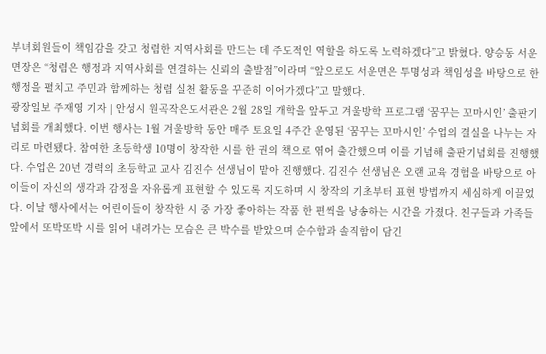부녀회원들이 책임감을 갖고 청렴한 지역사회를 만드는 데 주도적인 역할을 하도록 노력하겠다”고 밝혔다. 양승동 서운면장은 “청렴은 행정과 지역사회를 연결하는 신뢰의 출발점”이라며 “앞으로도 서운면은 투명성과 책임성을 바탕으로 한 행정을 펼치고 주민과 함께하는 청렴 실천 활동을 꾸준히 이어가겠다”고 말했다.
광장일보 주재영 기자 | 안성시 원곡작은도서관은 2월 28일 개학을 앞두고 겨울방학 프로그램 ‘꿈꾸는 꼬마시인’ 출판기념회를 개최했다. 이번 행사는 1월 겨울방학 동안 매주 토요일 4주간 운영된 ‘꿈꾸는 꼬마시인’ 수업의 결실을 나누는 자리로 마련됐다. 참여한 초등학생 10명이 창작한 시를 한 권의 책으로 엮어 출간했으며 이를 기념해 출판기념회를 진행했다. 수업은 20년 경력의 초등학교 교사 김진수 선생님이 맡아 진행했다. 김진수 선생님은 오랜 교육 경험을 바탕으로 아이들이 자신의 생각과 감정을 자유롭게 표현할 수 있도록 지도하며 시 창작의 기초부터 표현 방법까지 세심하게 이끌었다. 이날 행사에서는 어린이들이 창작한 시 중 가장 좋아하는 작품 한 편씩을 낭송하는 시간을 가졌다. 친구들과 가족들 앞에서 또박또박 시를 읽어 내려가는 모습은 큰 박수를 받았으며 순수함과 솔직함이 담긴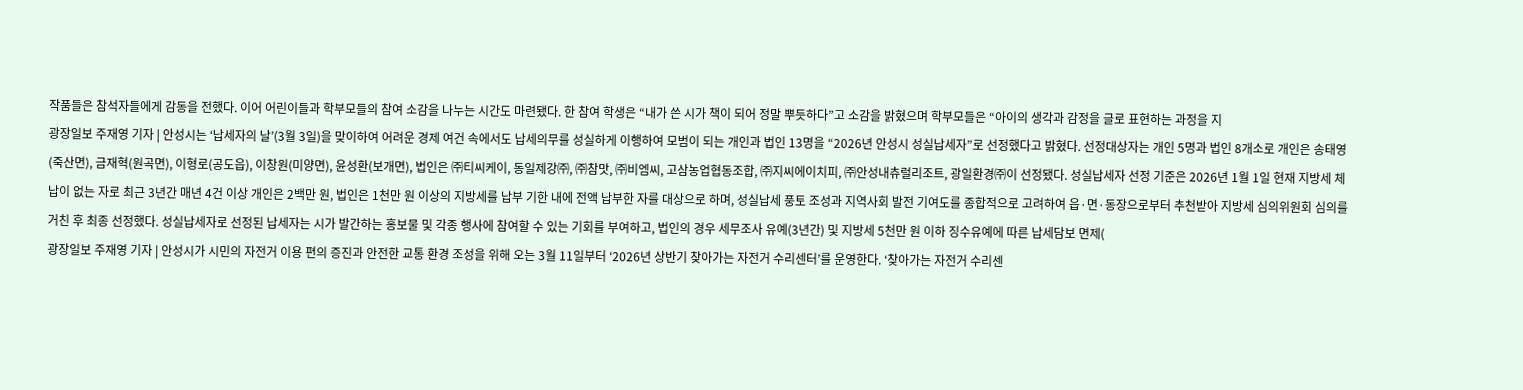작품들은 참석자들에게 감동을 전했다. 이어 어린이들과 학부모들의 참여 소감을 나누는 시간도 마련됐다. 한 참여 학생은 “내가 쓴 시가 책이 되어 정말 뿌듯하다”고 소감을 밝혔으며 학부모들은 “아이의 생각과 감정을 글로 표현하는 과정을 지
광장일보 주재영 기자 | 안성시는 ‘납세자의 날’(3월 3일)을 맞이하여 어려운 경제 여건 속에서도 납세의무를 성실하게 이행하여 모범이 되는 개인과 법인 13명을 “2026년 안성시 성실납세자”로 선정했다고 밝혔다. 선정대상자는 개인 5명과 법인 8개소로 개인은 송태영(죽산면), 금재혁(원곡면), 이형로(공도읍), 이창원(미양면), 윤성환(보개면), 법인은 ㈜티씨케이, 동일제강㈜, ㈜참맛, ㈜비엠씨, 고삼농업협동조합, ㈜지씨에이치피, ㈜안성내츄럴리조트, 광일환경㈜이 선정됐다. 성실납세자 선정 기준은 2026년 1월 1일 현재 지방세 체납이 없는 자로 최근 3년간 매년 4건 이상 개인은 2백만 원, 법인은 1천만 원 이상의 지방세를 납부 기한 내에 전액 납부한 자를 대상으로 하며, 성실납세 풍토 조성과 지역사회 발전 기여도를 종합적으로 고려하여 읍·면·동장으로부터 추천받아 지방세 심의위원회 심의를 거친 후 최종 선정했다. 성실납세자로 선정된 납세자는 시가 발간하는 홍보물 및 각종 행사에 참여할 수 있는 기회를 부여하고, 법인의 경우 세무조사 유예(3년간) 및 지방세 5천만 원 이하 징수유예에 따른 납세담보 면제(
광장일보 주재영 기자 | 안성시가 시민의 자전거 이용 편의 증진과 안전한 교통 환경 조성을 위해 오는 3월 11일부터 ‘2026년 상반기 찾아가는 자전거 수리센터’를 운영한다. ‘찾아가는 자전거 수리센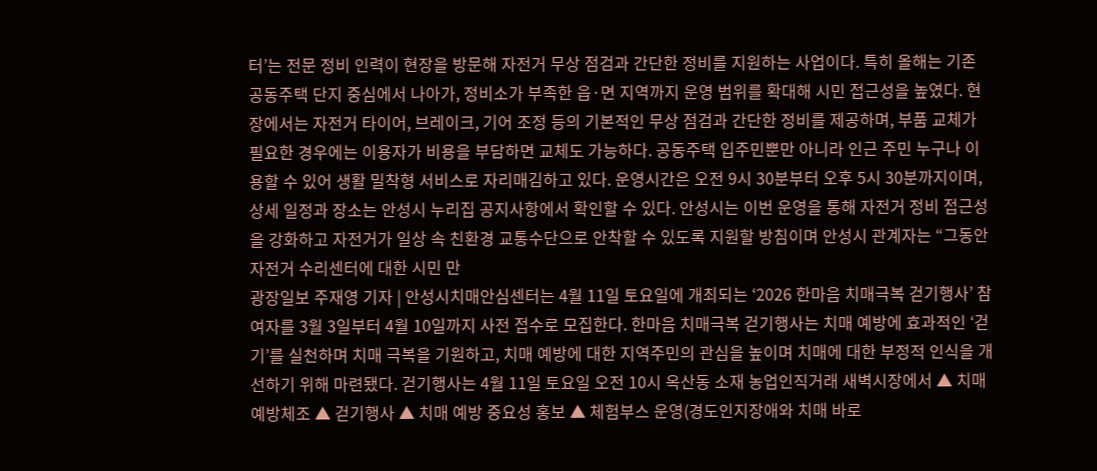터’는 전문 정비 인력이 현장을 방문해 자전거 무상 점검과 간단한 정비를 지원하는 사업이다. 특히 올해는 기존 공동주택 단지 중심에서 나아가, 정비소가 부족한 읍·면 지역까지 운영 범위를 확대해 시민 접근성을 높였다. 현장에서는 자전거 타이어, 브레이크, 기어 조정 등의 기본적인 무상 점검과 간단한 정비를 제공하며, 부품 교체가 필요한 경우에는 이용자가 비용을 부담하면 교체도 가능하다. 공동주택 입주민뿐만 아니라 인근 주민 누구나 이용할 수 있어 생활 밀착형 서비스로 자리매김하고 있다. 운영시간은 오전 9시 30분부터 오후 5시 30분까지이며, 상세 일정과 장소는 안성시 누리집 공지사항에서 확인할 수 있다. 안성시는 이번 운영을 통해 자전거 정비 접근성을 강화하고 자전거가 일상 속 친환경 교통수단으로 안착할 수 있도록 지원할 방침이며 안성시 관계자는 “그동안 자전거 수리센터에 대한 시민 만
광장일보 주재영 기자 | 안성시치매안심센터는 4월 11일 토요일에 개최되는 ‘2026 한마음 치매극복 걷기행사’ 참여자를 3월 3일부터 4월 10일까지 사전 접수로 모집한다. 한마음 치매극복 걷기행사는 치매 예방에 효과적인 ‘걷기’를 실천하며 치매 극복을 기원하고, 치매 예방에 대한 지역주민의 관심을 높이며 치매에 대한 부정적 인식을 개선하기 위해 마련됐다. 걷기행사는 4월 11일 토요일 오전 10시 옥산동 소재 농업인직거래 새벽시장에서 ▲ 치매예방체조 ▲ 걷기행사 ▲ 치매 예방 중요성 홍보 ▲ 체험부스 운영(경도인지장애와 치매 바로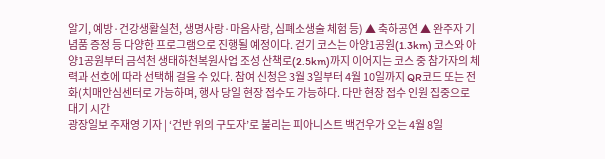알기, 예방·건강생활실천, 생명사랑·마음사랑, 심폐소생술 체험 등) ▲ 축하공연 ▲ 완주자 기념품 증정 등 다양한 프로그램으로 진행될 예정이다. 걷기 코스는 아양1공원(1.3km) 코스와 아양1공원부터 금석천 생태하천복원사업 조성 산책로(2.5km)까지 이어지는 코스 중 참가자의 체력과 선호에 따라 선택해 걸을 수 있다. 참여 신청은 3월 3일부터 4월 10일까지 QR코드 또는 전화(치매안심센터로 가능하며, 행사 당일 현장 접수도 가능하다. 다만 현장 접수 인원 집중으로 대기 시간
광장일보 주재영 기자 | ‘건반 위의 구도자’로 불리는 피아니스트 백건우가 오는 4월 8일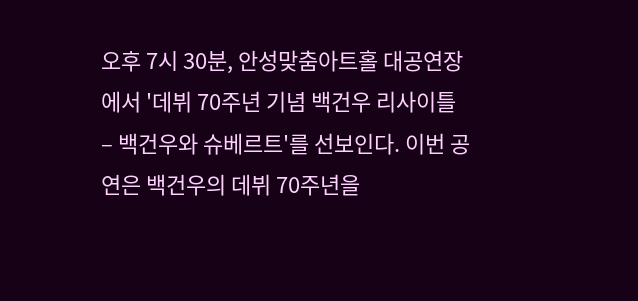오후 7시 30분, 안성맞춤아트홀 대공연장에서 '데뷔 70주년 기념 백건우 리사이틀 – 백건우와 슈베르트'를 선보인다. 이번 공연은 백건우의 데뷔 70주년을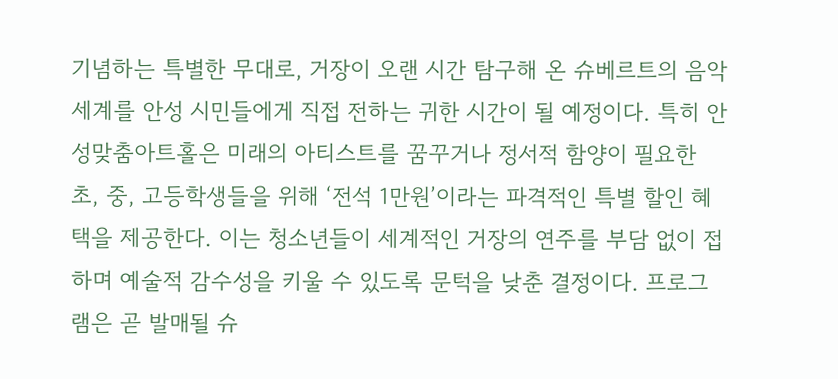기념하는 특별한 무대로, 거장이 오랜 시간 탐구해 온 슈베르트의 음악 세계를 안성 시민들에게 직접 전하는 귀한 시간이 될 예정이다. 특히 안성맞춤아트홀은 미래의 아티스트를 꿈꾸거나 정서적 함양이 필요한 초, 중, 고등학생들을 위해 ‘전석 1만원’이라는 파격적인 특별 할인 혜택을 제공한다. 이는 청소년들이 세계적인 거장의 연주를 부담 없이 접하며 예술적 감수성을 키울 수 있도록 문턱을 낮춘 결정이다. 프로그램은 곧 발매될 슈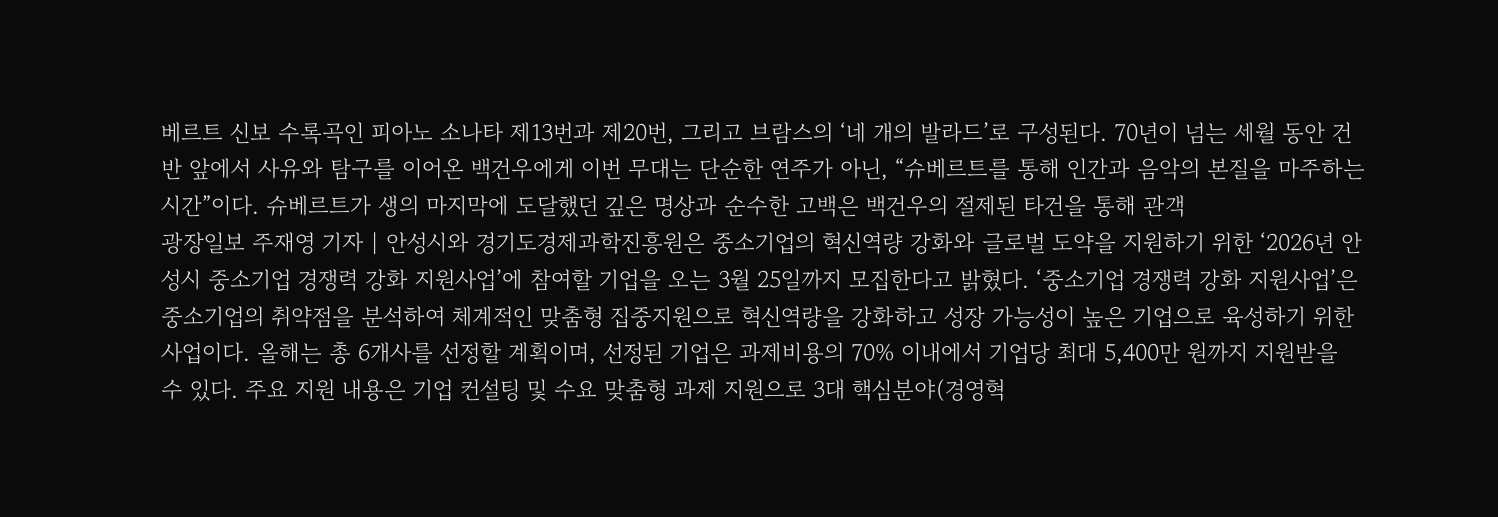베르트 신보 수록곡인 피아노 소나타 제13번과 제20번, 그리고 브람스의 ‘네 개의 발라드’로 구성된다. 70년이 넘는 세월 동안 건반 앞에서 사유와 탐구를 이어온 백건우에게 이번 무대는 단순한 연주가 아닌, “슈베르트를 통해 인간과 음악의 본질을 마주하는 시간”이다. 슈베르트가 생의 마지막에 도달했던 깊은 명상과 순수한 고백은 백건우의 절제된 타건을 통해 관객
광장일보 주재영 기자 | 안성시와 경기도경제과학진흥원은 중소기업의 혁신역량 강화와 글로벌 도약을 지원하기 위한 ‘2026년 안성시 중소기업 경쟁력 강화 지원사업’에 참여할 기업을 오는 3월 25일까지 모집한다고 밝혔다. ‘중소기업 경쟁력 강화 지원사업’은 중소기업의 취약점을 분석하여 체계적인 맞춤형 집중지원으로 혁신역량을 강화하고 성장 가능성이 높은 기업으로 육성하기 위한 사업이다. 올해는 총 6개사를 선정할 계획이며, 선정된 기업은 과제비용의 70% 이내에서 기업당 최대 5,400만 원까지 지원받을 수 있다. 주요 지원 내용은 기업 컨설팅 및 수요 맞춤형 과제 지원으로 3대 핵심분야(경영혁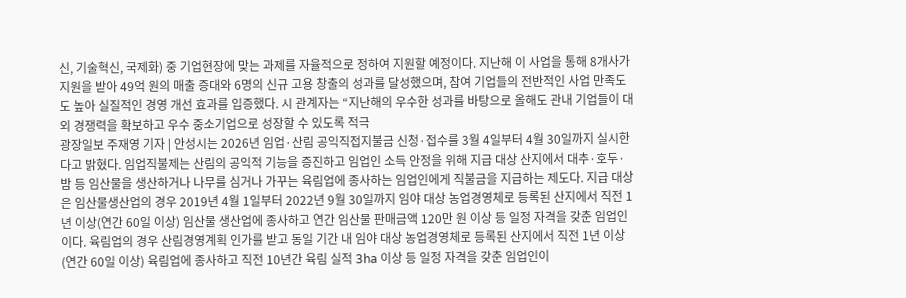신, 기술혁신, 국제화) 중 기업현장에 맞는 과제를 자율적으로 정하여 지원할 예정이다. 지난해 이 사업을 통해 8개사가 지원을 받아 49억 원의 매출 증대와 6명의 신규 고용 창출의 성과를 달성했으며, 참여 기업들의 전반적인 사업 만족도도 높아 실질적인 경영 개선 효과를 입증했다. 시 관계자는 “지난해의 우수한 성과를 바탕으로 올해도 관내 기업들이 대외 경쟁력을 확보하고 우수 중소기업으로 성장할 수 있도록 적극
광장일보 주재영 기자 | 안성시는 2026년 임업·산림 공익직접지불금 신청·접수를 3월 4일부터 4월 30일까지 실시한다고 밝혔다. 임업직불제는 산림의 공익적 기능을 증진하고 임업인 소득 안정을 위해 지급 대상 산지에서 대추·호두·밤 등 임산물을 생산하거나 나무를 심거나 가꾸는 육림업에 종사하는 임업인에게 직불금을 지급하는 제도다. 지급 대상은 임산물생산업의 경우 2019년 4월 1일부터 2022년 9월 30일까지 임야 대상 농업경영체로 등록된 산지에서 직전 1년 이상(연간 60일 이상) 임산물 생산업에 종사하고 연간 임산물 판매금액 120만 원 이상 등 일정 자격을 갖춘 임업인이다. 육림업의 경우 산림경영계획 인가를 받고 동일 기간 내 임야 대상 농업경영체로 등록된 산지에서 직전 1년 이상(연간 60일 이상) 육림업에 종사하고 직전 10년간 육림 실적 3ha 이상 등 일정 자격을 갖춘 임업인이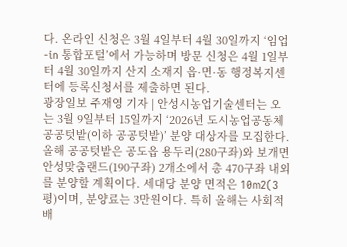다. 온라인 신청은 3월 4일부터 4월 30일까지 ‘임업-in 통합포털’에서 가능하며 방문 신청은 4월 1일부터 4월 30일까지 산지 소재지 읍·면·동 행정복지센터에 등록신청서를 제출하면 된다.
광장일보 주재영 기자 | 안성시농업기술센터는 오는 3월 9일부터 15일까지 ‘2026년 도시농업공동체 공공텃밭(이하 공공텃밭)’ 분양 대상자를 모집한다. 올해 공공텃밭은 공도읍 용두리(280구좌)와 보개면 안성맞춤랜드(190구좌) 2개소에서 총 470구좌 내외를 분양할 계획이다. 세대당 분양 면적은 10m2(3평)이며, 분양료는 3만원이다. 특히 올해는 사회적 배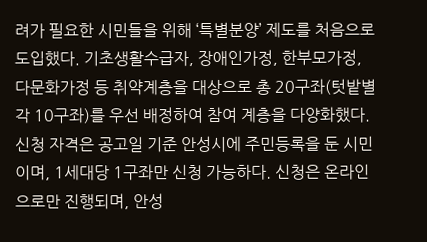려가 필요한 시민들을 위해 ‘특별분양’ 제도를 처음으로 도입했다. 기초생활수급자, 장애인가정, 한부모가정, 다문화가정 등 취약계층을 대상으로 총 20구좌(텃밭별 각 10구좌)를 우선 배정하여 참여 계층을 다양화했다. 신청 자격은 공고일 기준 안성시에 주민등록을 둔 시민이며, 1세대당 1구좌만 신청 가능하다. 신청은 온라인으로만 진행되며, 안성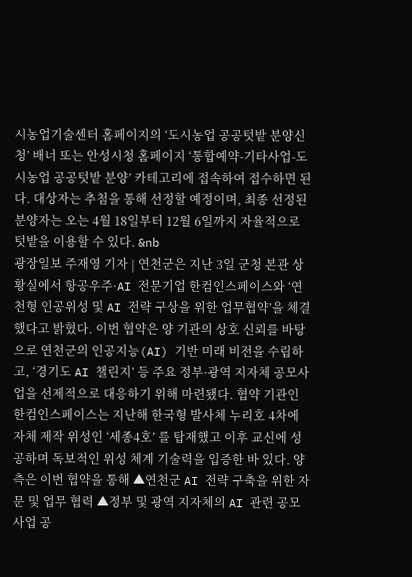시농업기술센터 홈페이지의 ‘도시농업 공공텃밭 분양신청’ 배너 또는 안성시청 홈페이지 ‘통합예약-기타사업-도시농업 공공텃밭 분양’ 카테고리에 접속하여 접수하면 된다. 대상자는 추첨을 통해 선정할 예정이며, 최종 선정된 분양자는 오는 4월 18일부터 12월 6일까지 자율적으로 텃밭을 이용할 수 있다. &nb
광장일보 주재영 기자 | 연천군은 지난 3일 군청 본관 상황실에서 항공우주·AI 전문기업 한컴인스페이스와 ‘연천형 인공위성 및 AI 전략 구상을 위한 업무협약’을 체결했다고 밝혔다. 이번 협약은 양 기관의 상호 신뢰를 바탕으로 연천군의 인공지능(AI) 기반 미래 비전을 수립하고, ‘경기도 AI 챌린지’ 등 주요 정부·광역 지자체 공모사업을 선제적으로 대응하기 위해 마련됐다. 협약 기관인 한컴인스페이스는 지난해 한국형 발사체 누리호 4차에 자체 제작 위성인 ‘세종4호’ 를 탑재했고 이후 교신에 성공하며 독보적인 위성 체계 기술력을 입증한 바 있다. 양측은 이번 협약을 통해 ▲연천군 AI 전략 구축을 위한 자문 및 업무 협력 ▲정부 및 광역 지자체의 AI 관련 공모사업 공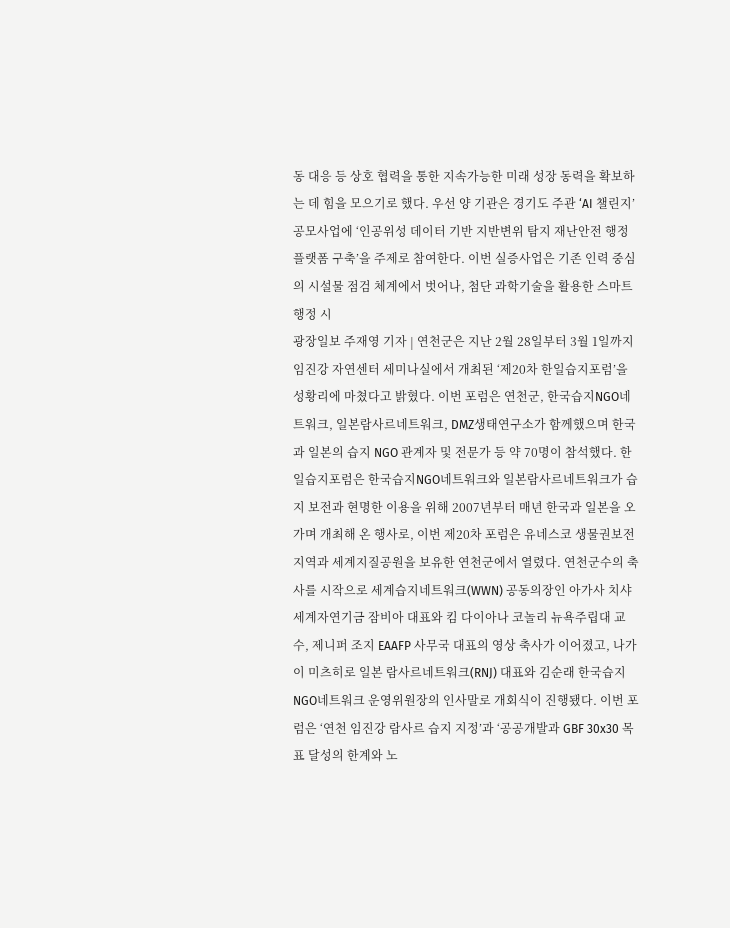동 대응 등 상호 협력을 통한 지속가능한 미래 성장 동력을 확보하는 데 힘을 모으기로 했다. 우선 양 기관은 경기도 주관 ‘AI 챌린지’ 공모사업에 ‘인공위성 데이터 기반 지반변위 탐지 재난안전 행정 플랫폼 구축’을 주제로 참여한다. 이번 실증사업은 기존 인력 중심의 시설물 점검 체계에서 벗어나, 첨단 과학기술을 활용한 스마트 행정 시
광장일보 주재영 기자 | 연천군은 지난 2월 28일부터 3월 1일까지 임진강 자연센터 세미나실에서 개최된 ‘제20차 한일습지포럼’을 성황리에 마쳤다고 밝혔다. 이번 포럼은 연천군, 한국습지NGO네트워크, 일본람사르네트워크, DMZ생태연구소가 함께했으며 한국과 일본의 습지 NGO 관계자 및 전문가 등 약 70명이 참석했다. 한일습지포럼은 한국습지NGO네트워크와 일본람사르네트워크가 습지 보전과 현명한 이용을 위해 2007년부터 매년 한국과 일본을 오가며 개최해 온 행사로, 이번 제20차 포럼은 유네스코 생물권보전지역과 세계지질공원을 보유한 연천군에서 열렸다. 연천군수의 축사를 시작으로 세계습지네트워크(WWN) 공동의장인 아가사 치샤 세계자연기금 잠비아 대표와 킴 다이아나 코놀리 뉴욕주립대 교수, 제니퍼 조지 EAAFP 사무국 대표의 영상 축사가 이어졌고, 나가이 미츠히로 일본 람사르네트워크(RNJ) 대표와 김순래 한국습지NGO네트워크 운영위원장의 인사말로 개회식이 진행됐다. 이번 포럼은 ‘연천 임진강 람사르 습지 지정’과 ‘공공개발과 GBF 30x30 목표 달성의 한계와 노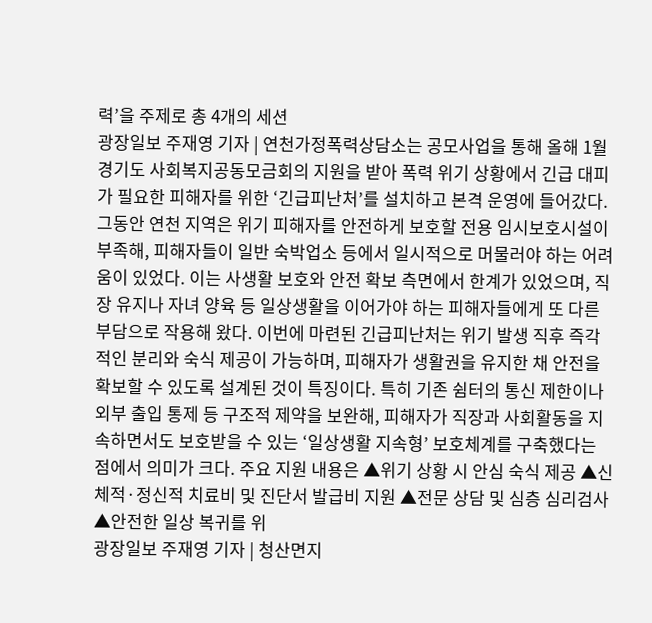력’을 주제로 총 4개의 세션
광장일보 주재영 기자 | 연천가정폭력상담소는 공모사업을 통해 올해 1월 경기도 사회복지공동모금회의 지원을 받아 폭력 위기 상황에서 긴급 대피가 필요한 피해자를 위한 ‘긴급피난처’를 설치하고 본격 운영에 들어갔다. 그동안 연천 지역은 위기 피해자를 안전하게 보호할 전용 임시보호시설이 부족해, 피해자들이 일반 숙박업소 등에서 일시적으로 머물러야 하는 어려움이 있었다. 이는 사생활 보호와 안전 확보 측면에서 한계가 있었으며, 직장 유지나 자녀 양육 등 일상생활을 이어가야 하는 피해자들에게 또 다른 부담으로 작용해 왔다. 이번에 마련된 긴급피난처는 위기 발생 직후 즉각적인 분리와 숙식 제공이 가능하며, 피해자가 생활권을 유지한 채 안전을 확보할 수 있도록 설계된 것이 특징이다. 특히 기존 쉼터의 통신 제한이나 외부 출입 통제 등 구조적 제약을 보완해, 피해자가 직장과 사회활동을 지속하면서도 보호받을 수 있는 ‘일상생활 지속형’ 보호체계를 구축했다는 점에서 의미가 크다. 주요 지원 내용은 ▲위기 상황 시 안심 숙식 제공 ▲신체적·정신적 치료비 및 진단서 발급비 지원 ▲전문 상담 및 심층 심리검사 ▲안전한 일상 복귀를 위
광장일보 주재영 기자 | 청산면지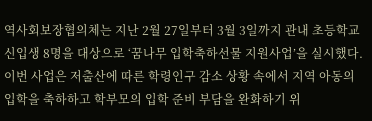역사회보장협의체는 지난 2월 27일부터 3월 3일까지 관내 초등학교 신입생 8명을 대상으로 ‘꿈나무 입학축하선물 지원사업’을 실시했다. 이번 사업은 저출산에 따른 학령인구 감소 상황 속에서 지역 아동의 입학을 축하하고 학부모의 입학 준비 부담을 완화하기 위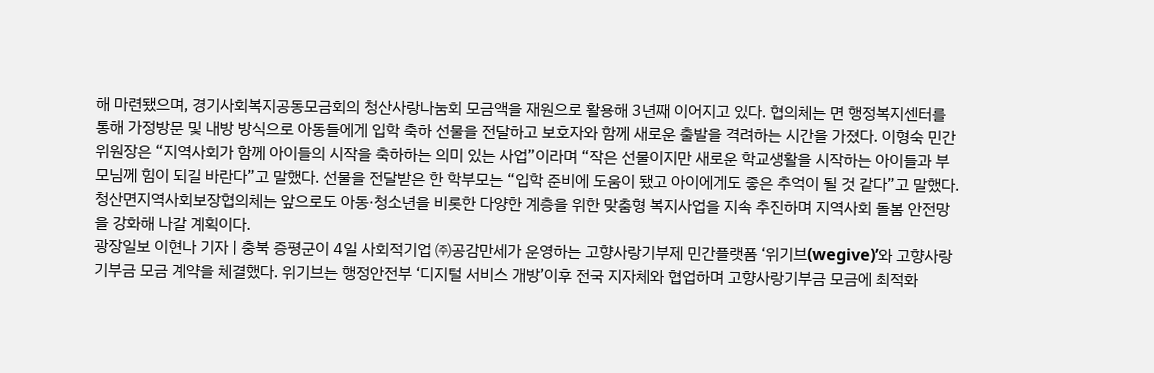해 마련됐으며, 경기사회복지공동모금회의 청산사랑나눔회 모금액을 재원으로 활용해 3년째 이어지고 있다. 협의체는 면 행정복지센터를 통해 가정방문 및 내방 방식으로 아동들에게 입학 축하 선물을 전달하고 보호자와 함께 새로운 출발을 격려하는 시간을 가졌다. 이형숙 민간위원장은 “지역사회가 함께 아이들의 시작을 축하하는 의미 있는 사업”이라며 “작은 선물이지만 새로운 학교생활을 시작하는 아이들과 부모님께 힘이 되길 바란다”고 말했다. 선물을 전달받은 한 학부모는 “입학 준비에 도움이 됐고 아이에게도 좋은 추억이 될 것 같다”고 말했다. 청산면지역사회보장협의체는 앞으로도 아동·청소년을 비롯한 다양한 계층을 위한 맞춤형 복지사업을 지속 추진하며 지역사회 돌봄 안전망을 강화해 나갈 계획이다.
광장일보 이현나 기자 | 충북 증평군이 4일 사회적기업 ㈜공감만세가 운영하는 고향사랑기부제 민간플랫폼 ‘위기브(wegive)’와 고향사랑기부금 모금 계약을 체결했다. 위기브는 행정안전부 ‘디지털 서비스 개방’이후 전국 지자체와 협업하며 고향사랑기부금 모금에 최적화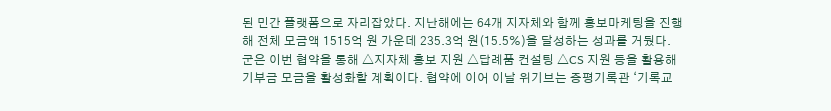된 민간 플랫폼으로 자리잡았다. 지난해에는 64개 지자체와 함께 홍보마케팅을 진행해 전체 모금액 1515억 원 가운데 235.3억 원(15.5%)을 달성하는 성과를 거뒀다. 군은 이번 협약을 통해 △지자체 홍보 지원 △답례품 컨설팅 △CS 지원 등을 활용해 기부금 모금을 활성화할 계획이다. 협약에 이어 이날 위기브는 증평기록관 ‘기록교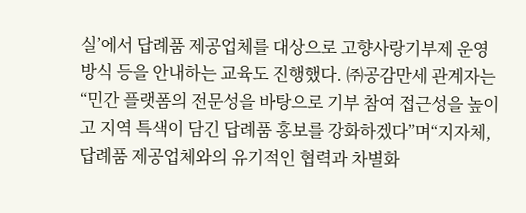실’에서 답례품 제공업체를 대상으로 고향사랑기부제 운영 방식 등을 안내하는 교육도 진행했다. ㈜공감만세 관계자는 “민간 플랫폼의 전문성을 바탕으로 기부 참여 접근성을 높이고 지역 특색이 담긴 답례품 홍보를 강화하겠다”며“지자체, 답례품 제공업체와의 유기적인 협력과 차별화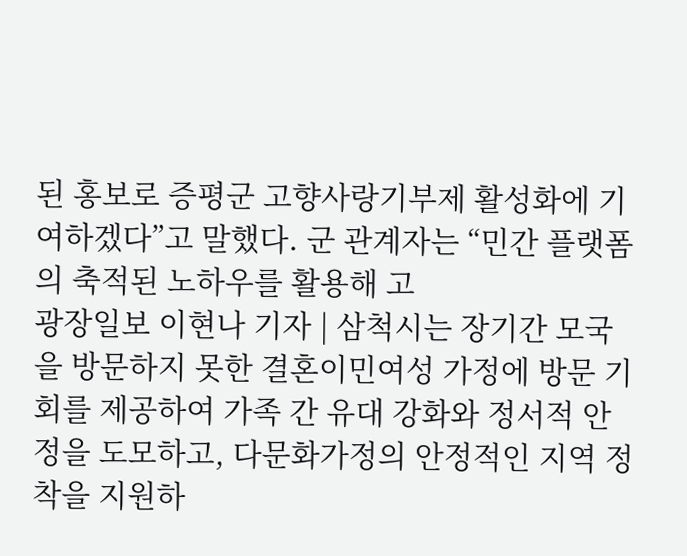된 홍보로 증평군 고향사랑기부제 활성화에 기여하겠다”고 말했다. 군 관계자는 “민간 플랫폼의 축적된 노하우를 활용해 고
광장일보 이현나 기자 | 삼척시는 장기간 모국을 방문하지 못한 결혼이민여성 가정에 방문 기회를 제공하여 가족 간 유대 강화와 정서적 안정을 도모하고, 다문화가정의 안정적인 지역 정착을 지원하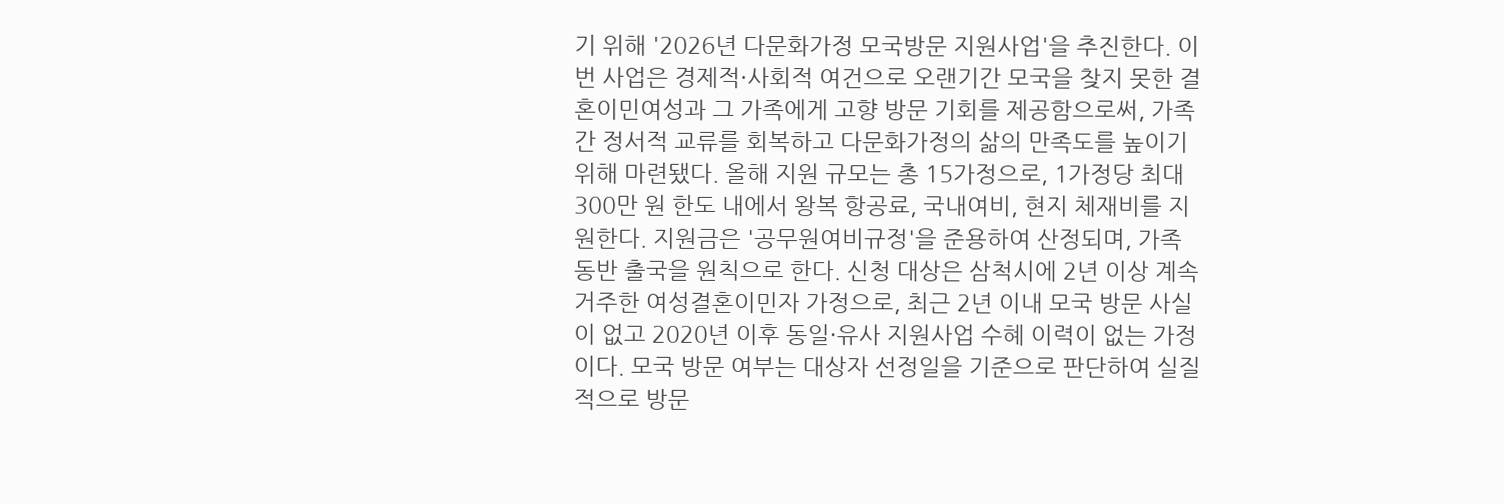기 위해 '2026년 다문화가정 모국방문 지원사업'을 추진한다. 이번 사업은 경제적·사회적 여건으로 오랜기간 모국을 찾지 못한 결혼이민여성과 그 가족에게 고향 방문 기회를 제공함으로써, 가족 간 정서적 교류를 회복하고 다문화가정의 삶의 만족도를 높이기 위해 마련됐다. 올해 지원 규모는 총 15가정으로, 1가정당 최대 300만 원 한도 내에서 왕복 항공료, 국내여비, 현지 체재비를 지원한다. 지원금은 '공무원여비규정'을 준용하여 산정되며, 가족 동반 출국을 원칙으로 한다. 신청 대상은 삼척시에 2년 이상 계속 거주한 여성결혼이민자 가정으로, 최근 2년 이내 모국 방문 사실이 없고 2020년 이후 동일·유사 지원사업 수혜 이력이 없는 가정이다. 모국 방문 여부는 대상자 선정일을 기준으로 판단하여 실질적으로 방문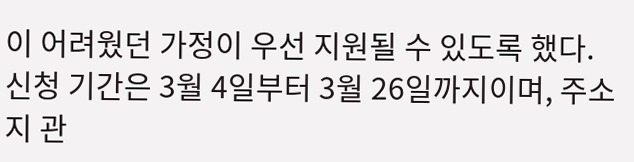이 어려웠던 가정이 우선 지원될 수 있도록 했다. 신청 기간은 3월 4일부터 3월 26일까지이며, 주소지 관